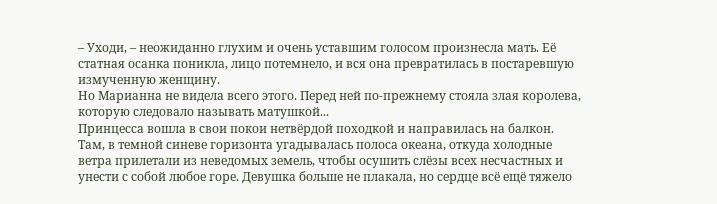– Уходи, – неожиданно глухим и очень уставшим голосом произнесла мать. Её статная осанка поникла, лицо потемнело, и вся она превратилась в постаревшую измученную женщину.
Но Марианна не видела всего этого. Перед ней по-прежнему стояла злая королева, которую следовало называть матушкой...
Принцесса вошла в свои покои нетвёрдой походкой и направилась на балкон. Там, в темной синеве горизонта угадывалась полоса океана, откуда холодные ветра прилетали из неведомых земель, чтобы осушить слёзы всех несчастных и унести с собой любое горе. Девушка больше не плакала, но сердце всё ещё тяжело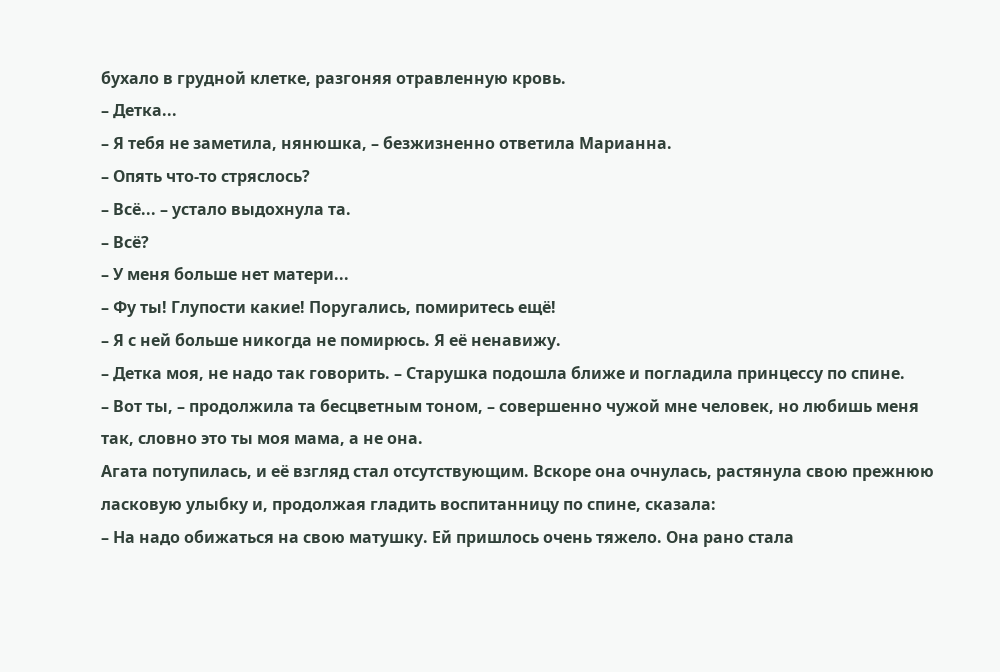бухало в грудной клетке, разгоняя отравленную кровь.
– Детка...
– Я тебя не заметила, нянюшка, – безжизненно ответила Марианна.
– Опять что-то стряслось?
– Всё... – устало выдохнула та.
– Всё?
– У меня больше нет матери...
– Фу ты! Глупости какие! Поругались, помиритесь ещё!
– Я с ней больше никогда не помирюсь. Я её ненавижу.
– Детка моя, не надо так говорить. – Старушка подошла ближе и погладила принцессу по спине.
– Вот ты, – продолжила та бесцветным тоном, – совершенно чужой мне человек, но любишь меня так, словно это ты моя мама, а не она.
Агата потупилась, и её взгляд стал отсутствующим. Вскоре она очнулась, растянула свою прежнюю ласковую улыбку и, продолжая гладить воспитанницу по спине, сказала:
– На надо обижаться на свою матушку. Ей пришлось очень тяжело. Она рано стала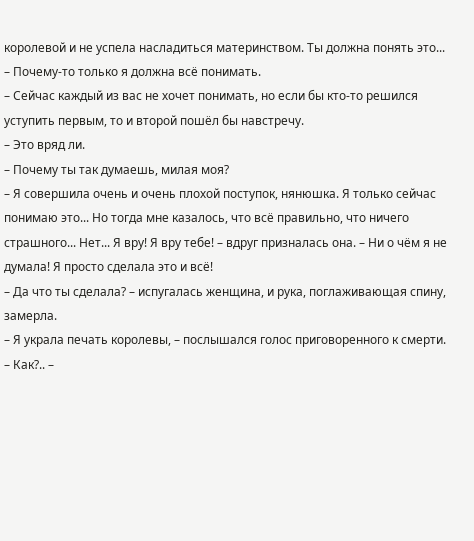королевой и не успела насладиться материнством. Ты должна понять это...
– Почему-то только я должна всё понимать.
– Сейчас каждый из вас не хочет понимать, но если бы кто-то решился уступить первым, то и второй пошёл бы навстречу.
– Это вряд ли.
– Почему ты так думаешь, милая моя?
– Я совершила очень и очень плохой поступок, нянюшка. Я только сейчас понимаю это... Но тогда мне казалось, что всё правильно, что ничего страшного... Нет... Я вру! Я вру тебе! – вдруг призналась она. – Ни о чём я не думала! Я просто сделала это и всё!
– Да что ты сделала? – испугалась женщина, и рука, поглаживающая спину, замерла.
– Я украла печать королевы, – послышался голос приговоренного к смерти.
– Как?.. –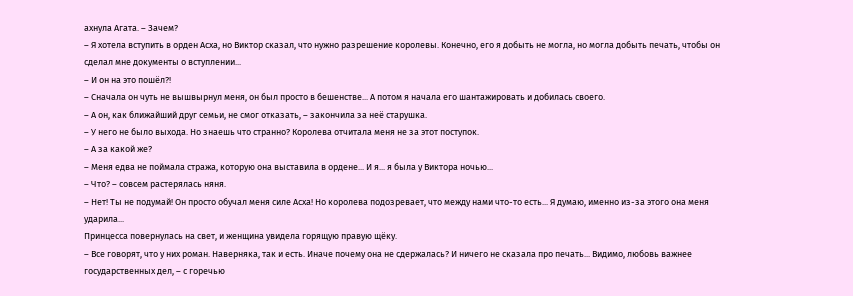ахнула Агата. – Зачем?
– Я хотела вступить в орден Асха, но Виктор сказал, что нужно разрешение королевы. Конечно, его я добыть не могла, но могла добыть печать, чтобы он сделал мне документы о вступлении...
– И он на это пошёл?!
– Сначала он чуть не вышвырнул меня, он был просто в бешенстве... А потом я начала его шантажировать и добилась своего.
– А он, как ближайший друг семьи, не смог отказать, – закончила за неё старушка.
– У него не было выхода. Но знаешь что странно? Королева отчитала меня не за этот поступок.
– А за какой же?
– Меня едва не поймала стража, которую она выставила в ордене... И я... я была у Виктора ночью...
– Что? – совсем растерялась няня.
– Нет! Ты не подумай! Он просто обучал меня силе Асха! Но королева подозревает, что между нами что-то есть... Я думаю, именно из-за этого она меня ударила...
Принцесса повернулась на свет, и женщина увидела горящую правую щёку.
– Все говорят, что у них роман. Наверняка, так и есть. Иначе почему она не сдержалась? И ничего не сказала про печать... Видимо, любовь важнее государственных дел, – с горечью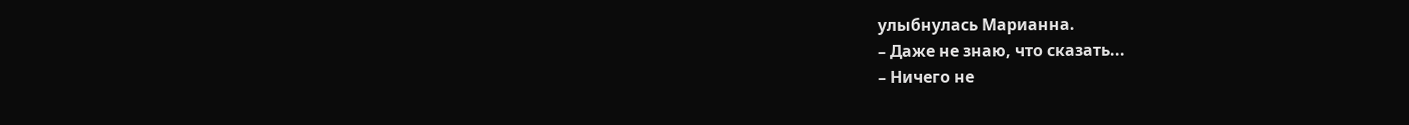улыбнулась Марианна.
– Даже не знаю, что сказать...
– Ничего не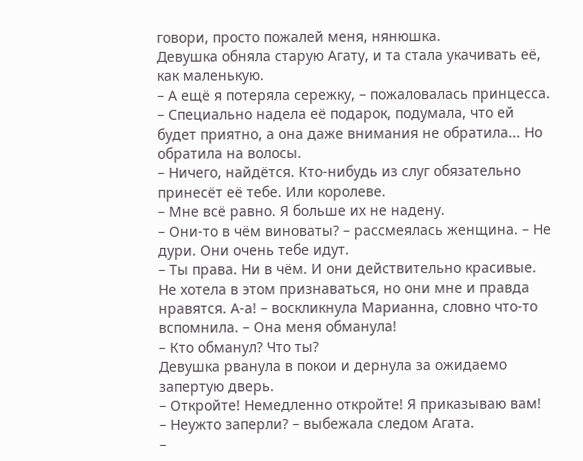говори, просто пожалей меня, нянюшка.
Девушка обняла старую Агату, и та стала укачивать её, как маленькую.
– А ещё я потеряла сережку, – пожаловалась принцесса. – Специально надела её подарок, подумала, что ей будет приятно, а она даже внимания не обратила... Но обратила на волосы.
– Ничего, найдётся. Кто-нибудь из слуг обязательно принесёт её тебе. Или королеве.
– Мне всё равно. Я больше их не надену.
– Они-то в чём виноваты? – рассмеялась женщина. – Не дури. Они очень тебе идут.
– Ты права. Ни в чём. И они действительно красивые. Не хотела в этом признаваться, но они мне и правда нравятся. А-а! – воскликнула Марианна, словно что-то вспомнила. – Она меня обманула!
– Кто обманул? Что ты?
Девушка рванула в покои и дернула за ожидаемо запертую дверь.
– Откройте! Немедленно откройте! Я приказываю вам!
– Неужто заперли? – выбежала следом Агата.
–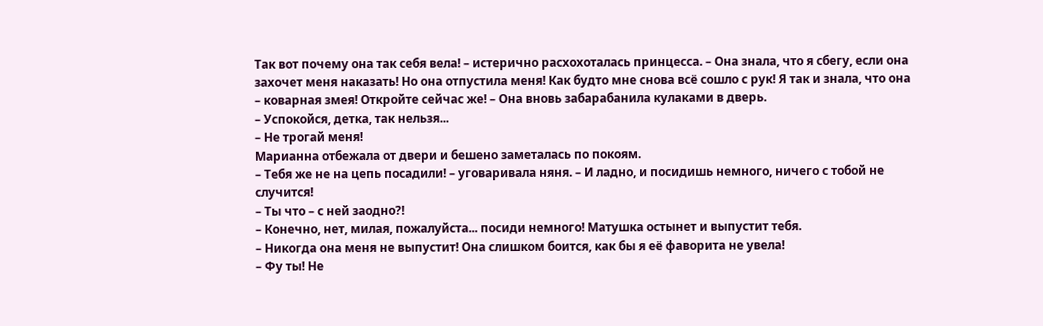Так вот почему она так себя вела! – истерично расхохоталась принцесса. – Она знала, что я сбегу, если она захочет меня наказать! Но она отпустила меня! Как будто мне снова всё сошло с рук! Я так и знала, что она – коварная змея! Откройте сейчас же! – Она вновь забарабанила кулаками в дверь.
– Успокойся, детка, так нельзя...
– Не трогай меня!
Марианна отбежала от двери и бешено заметалась по покоям.
– Тебя же не на цепь посадили! – уговаривала няня. – И ладно, и посидишь немного, ничего с тобой не случится!
– Ты что – с ней заодно?!
– Конечно, нет, милая, пожалуйста... посиди немного! Матушка остынет и выпустит тебя.
– Никогда она меня не выпустит! Она слишком боится, как бы я её фаворита не увела!
– Фу ты! Не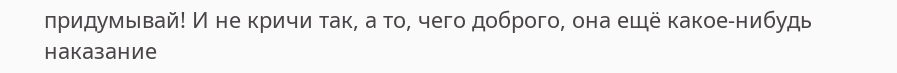придумывай! И не кричи так, а то, чего доброго, она ещё какое-нибудь наказание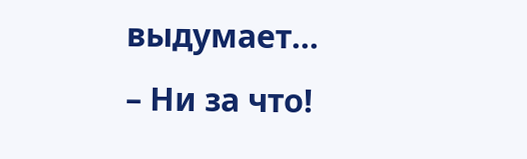выдумает...
– Ни за что!